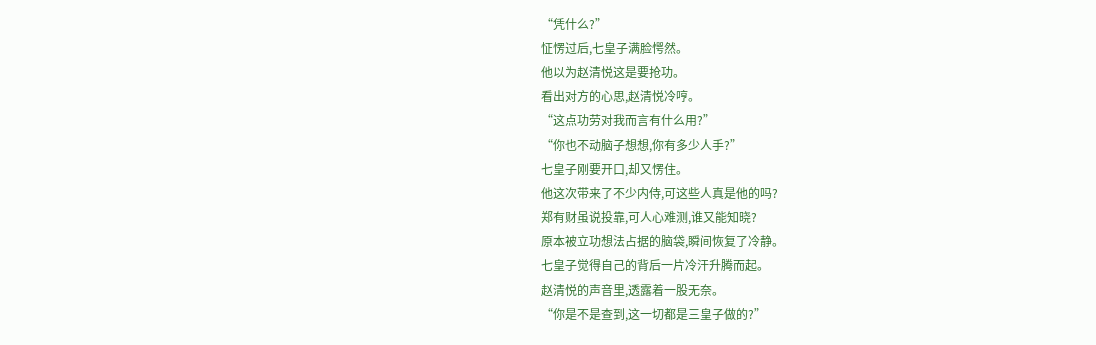“凭什么?”
怔愣过后,七皇子满脸愕然。
他以为赵清悦这是要抢功。
看出对方的心思,赵清悦冷哼。
“这点功劳对我而言有什么用?”
“你也不动脑子想想,你有多少人手?”
七皇子刚要开口,却又愣住。
他这次带来了不少内侍,可这些人真是他的吗?
郑有财虽说投靠,可人心难测,谁又能知晓?
原本被立功想法占据的脑袋,瞬间恢复了冷静。
七皇子觉得自己的背后一片冷汗升腾而起。
赵清悦的声音里,透露着一股无奈。
“你是不是查到,这一切都是三皇子做的?”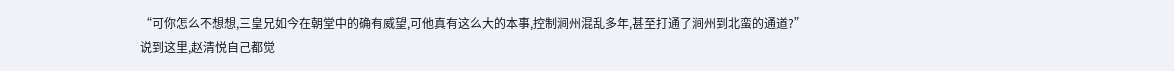“可你怎么不想想,三皇兄如今在朝堂中的确有威望,可他真有这么大的本事,控制涧州混乱多年,甚至打通了涧州到北蛮的通道?”
说到这里,赵清悦自己都觉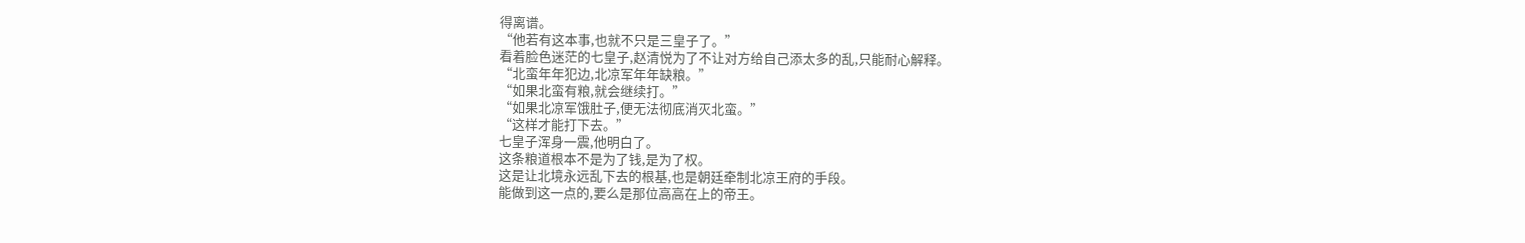得离谱。
“他若有这本事,也就不只是三皇子了。”
看着脸色迷茫的七皇子,赵清悦为了不让对方给自己添太多的乱,只能耐心解释。
“北蛮年年犯边,北凉军年年缺粮。”
“如果北蛮有粮,就会继续打。”
“如果北凉军饿肚子,便无法彻底消灭北蛮。”
“这样才能打下去。”
七皇子浑身一震,他明白了。
这条粮道根本不是为了钱,是为了权。
这是让北境永远乱下去的根基,也是朝廷牵制北凉王府的手段。
能做到这一点的,要么是那位高高在上的帝王。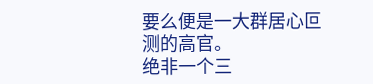要么便是一大群居心叵测的高官。
绝非一个三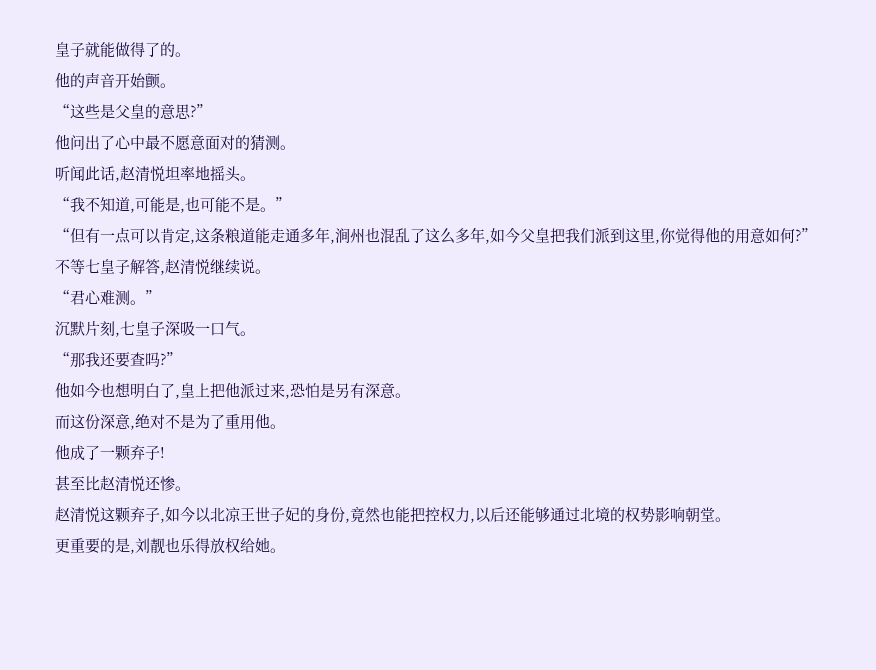皇子就能做得了的。
他的声音开始颤。
“这些是父皇的意思?”
他问出了心中最不愿意面对的猜测。
听闻此话,赵清悦坦率地摇头。
“我不知道,可能是,也可能不是。”
“但有一点可以肯定,这条粮道能走通多年,涧州也混乱了这么多年,如今父皇把我们派到这里,你觉得他的用意如何?”
不等七皇子解答,赵清悦继续说。
“君心难测。”
沉默片刻,七皇子深吸一口气。
“那我还要查吗?”
他如今也想明白了,皇上把他派过来,恐怕是另有深意。
而这份深意,绝对不是为了重用他。
他成了一颗弃子!
甚至比赵清悦还惨。
赵清悦这颗弃子,如今以北凉王世子妃的身份,竟然也能把控权力,以后还能够通过北境的权势影响朝堂。
更重要的是,刘靓也乐得放权给她。